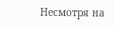Несмотря на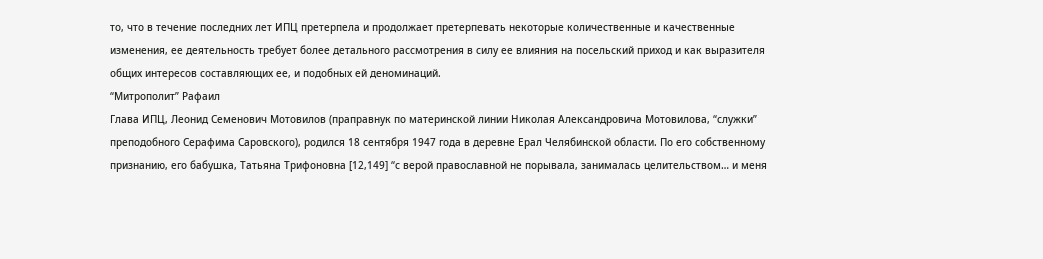то, что в течение последних лет ИПЦ претерпела и продолжает претерпевать некоторые количественные и качественные изменения, ее деятельность требует более детального рассмотрения в силу ее влияния на посельский приход и как выразителя общих интересов составляющих ее, и подобных ей деноминаций.
“Митрополит” Рафаил
Глава ИПЦ, Леонид Семенович Мотовилов (праправнук по материнской линии Николая Александровича Мотовилова, “служки” преподобного Серафима Саровского), родился 18 сентября 1947 года в деревне Ерал Челябинской области. По его собственному признанию, его бабушка, Татьяна Трифоновна [12,149] “с верой православной не порывала, занималась целительством… и меня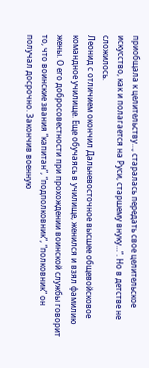приобщала к целительству…, старалась передать свое целительское искусство, как и полагается на Руси, старшему внуку…”. Но в детстве не сложилось.
Леонид с отличием окончил Дальневосточное высшее общевойсковое командное училище. Еще обучаясь в училище, женился и взял фамилию жены. О его добросовестности при прохождении воинской службы говорит то, что воинские звания “капитан”, “подполковник”, “полковник” он получал досрочно. Закончив военную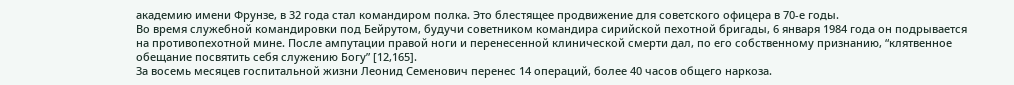академию имени Фрунзе, в 32 года стал командиром полка. Это блестящее продвижение для советского офицера в 70-е годы.
Во время служебной командировки под Бейрутом, будучи советником командира сирийской пехотной бригады, 6 января 1984 года он подрывается на противопехотной мине. После ампутации правой ноги и перенесенной клинической смерти дал, по его собственному признанию, “клятвенное обещание посвятить себя служению Богу” [12,165].
За восемь месяцев госпитальной жизни Леонид Семенович перенес 14 операций, более 40 часов общего наркоза.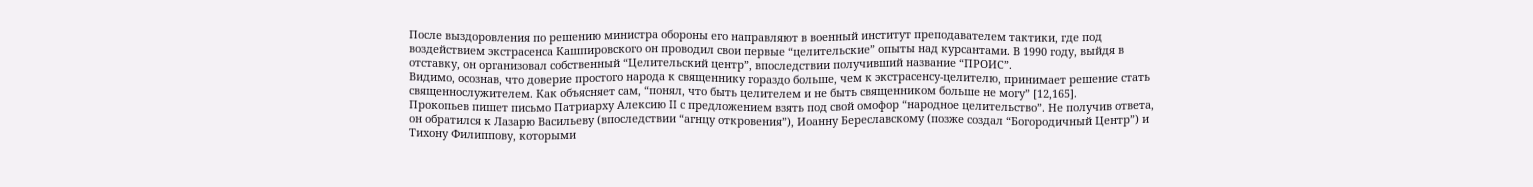После выздоровления по решению министра обороны его направляют в военный институт преподавателем тактики, где под воздействием экстрасенса Кашпировского он проводил свои первые “целительские” опыты над курсантами. В 1990 году, выйдя в отставку, он организовал собственный “Целительский центр”, впоследствии получивший название “ПРОИС”.
Видимо, осознав, что доверие простого народа к священнику гораздо больше, чем к экстрасенсу-целителю, принимает решение стать священнослужителем. Как объясняет сам, “понял, что быть целителем и не быть священником больше не могу” [12,165].
Прокопьев пишет письмо Патриарху Алексию II с предложением взять под свой омофор “народное целительство”. Не получив ответа, он обратился к Лазарю Васильеву (впоследствии “агнцу откровения”), Иоанну Береславскому (позже создал “Богородичный Центр”) и Тихону Филиппову, которыми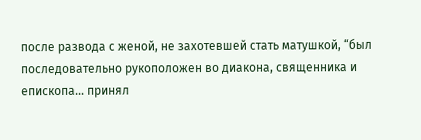после развода с женой, не захотевшей стать матушкой, “был последовательно рукоположен во диакона, священника и епископа… принял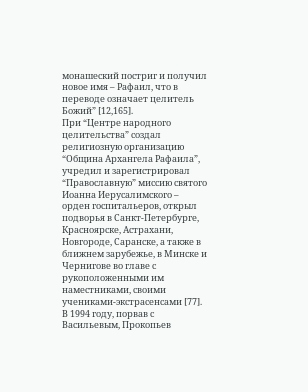монашеский постриг и получил новое имя – Рафаил, что в переводе означает целитель Божий” [12,165].
При “Центре народного целительства” создал религиозную организацию “Община Архангела Рафаила”, учредил и зарегистрировал “Православную” миссию святого Иоанна Иерусалимского – орден госпитальеров, открыл подворья в Санкт-Петербурге, Красноярске, Астрахани, Новгороде, Саранске, а также в ближнем зарубежье, в Минске и Чернигове во главе с рукоположенными им наместниками, своими учениками-экстрасенсами [77].
В 1994 году, порвав с Васильевым, Прокопьев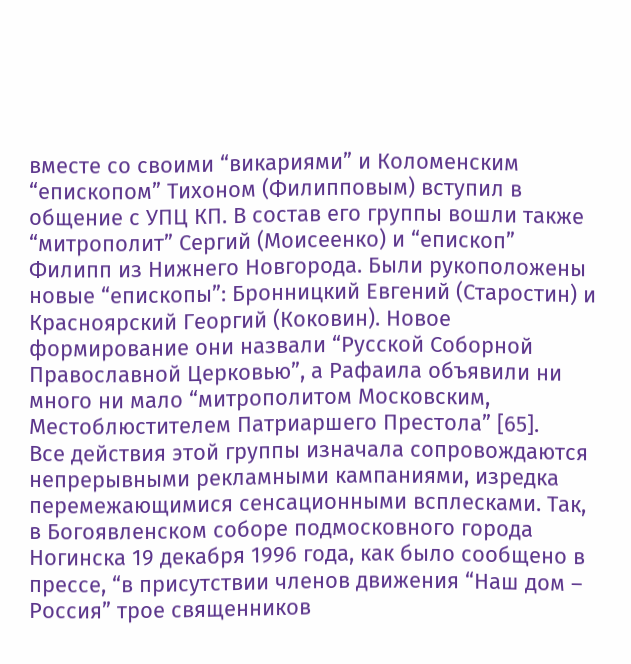вместе со своими “викариями” и Коломенским “епископом” Тихоном (Филипповым) вступил в общение с УПЦ КП. В состав его группы вошли также “митрополит” Сергий (Моисеенко) и “епископ” Филипп из Нижнего Новгорода. Были рукоположены новые “епископы”: Бронницкий Евгений (Старостин) и Красноярский Георгий (Коковин). Новое формирование они назвали “Русской Соборной Православной Церковью”, а Рафаила объявили ни много ни мало “митрополитом Московским, Местоблюстителем Патриаршего Престола” [65].
Все действия этой группы изначала сопровождаются непрерывными рекламными кампаниями, изредка перемежающимися сенсационными всплесками. Так, в Богоявленском соборе подмосковного города Ногинска 19 декабря 1996 года, как было сообщено в прессе, “в присутствии членов движения “Наш дом – Россия” трое священников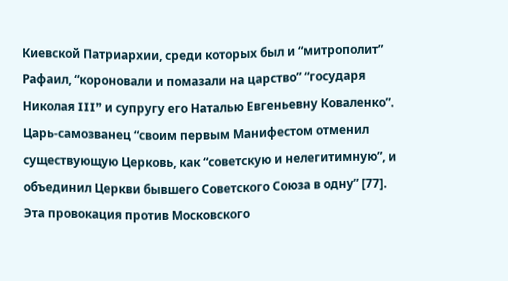Киевской Патриархии, среди которых был и “митрополит” Рафаил, “короновали и помазали на царство” “государя Николая III” и супругу его Наталью Евгеньевну Коваленко”. Царь-самозванец “своим первым Манифестом отменил существующую Церковь, как “советскую и нелегитимную”, и объединил Церкви бывшего Советского Союза в одну” [77].
Эта провокация против Московского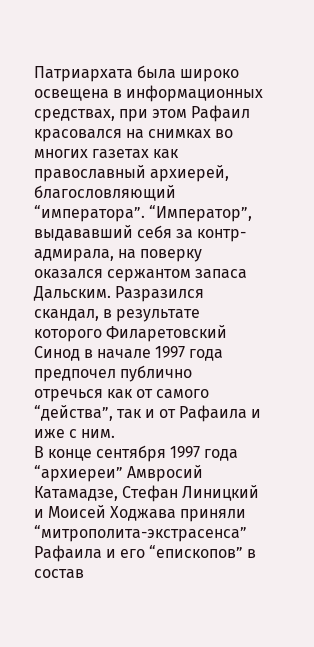Патриархата была широко освещена в информационных средствах, при этом Рафаил красовался на снимках во многих газетах как православный архиерей, благословляющий “императора”. “Император”, выдававший себя за контр-адмирала, на поверку оказался сержантом запаса Дальским. Разразился скандал, в результате которого Филаретовский Синод в начале 1997 года предпочел публично отречься как от самого “действа”, так и от Рафаила и иже с ним.
В конце сентября 1997 года “архиереи” Амвросий Катамадзе, Стефан Линицкий и Моисей Ходжава приняли “митрополита-экстрасенса” Рафаила и его “епископов” в состав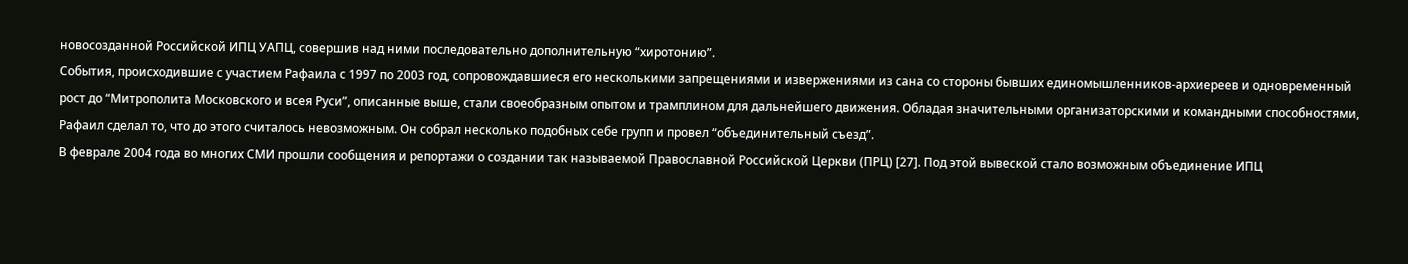новосозданной Российской ИПЦ УАПЦ, совершив над ними последовательно дополнительную “хиротонию”.
События, происходившие с участием Рафаила с 1997 по 2003 год, сопровождавшиеся его несколькими запрещениями и извержениями из сана со стороны бывших единомышленников-архиереев и одновременный рост до “Митрополита Московского и всея Руси”, описанные выше, стали своеобразным опытом и трамплином для дальнейшего движения. Обладая значительными организаторскими и командными способностями, Рафаил сделал то, что до этого считалось невозможным. Он собрал несколько подобных себе групп и провел “объединительный съезд”.
В феврале 2004 года во многих СМИ прошли сообщения и репортажи о создании так называемой Православной Российской Церкви (ПРЦ) [27]. Под этой вывеской стало возможным объединение ИПЦ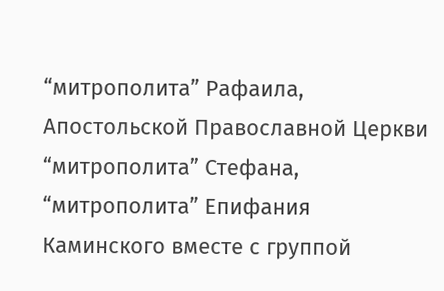“митрополита” Рафаила, Апостольской Православной Церкви “митрополита” Стефана, “митрополита” Епифания Каминского вместе с группой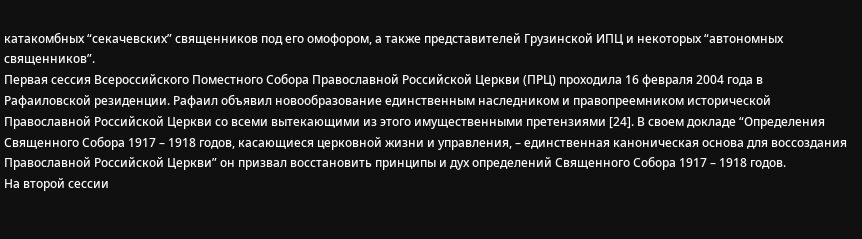катакомбных “секачевских” священников под его омофором, а также представителей Грузинской ИПЦ и некоторых “автономных священников”.
Первая сессия Всероссийского Поместного Собора Православной Российской Церкви (ПРЦ) проходила 16 февраля 2004 года в Рафаиловской резиденции. Рафаил объявил новообразование единственным наследником и правопреемником исторической Православной Российской Церкви со всеми вытекающими из этого имущественными претензиями [24]. В своем докладе “Определения Священного Собора 1917 – 1918 годов, касающиеся церковной жизни и управления, – единственная каноническая основа для воссоздания Православной Российской Церкви” он призвал восстановить принципы и дух определений Священного Собора 1917 – 1918 годов.
На второй сессии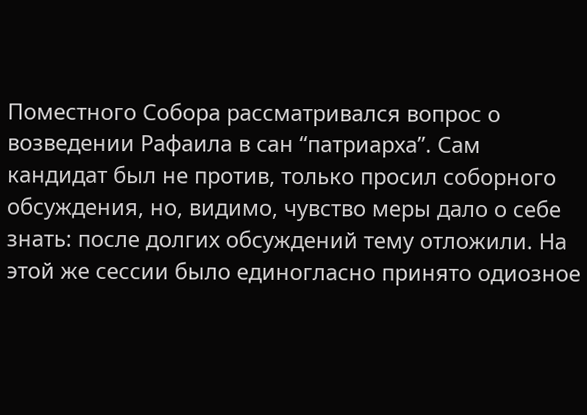Поместного Собора рассматривался вопрос о возведении Рафаила в сан “патриарха”. Сам кандидат был не против, только просил соборного обсуждения, но, видимо, чувство меры дало о себе знать: после долгих обсуждений тему отложили. На этой же сессии было единогласно принято одиозное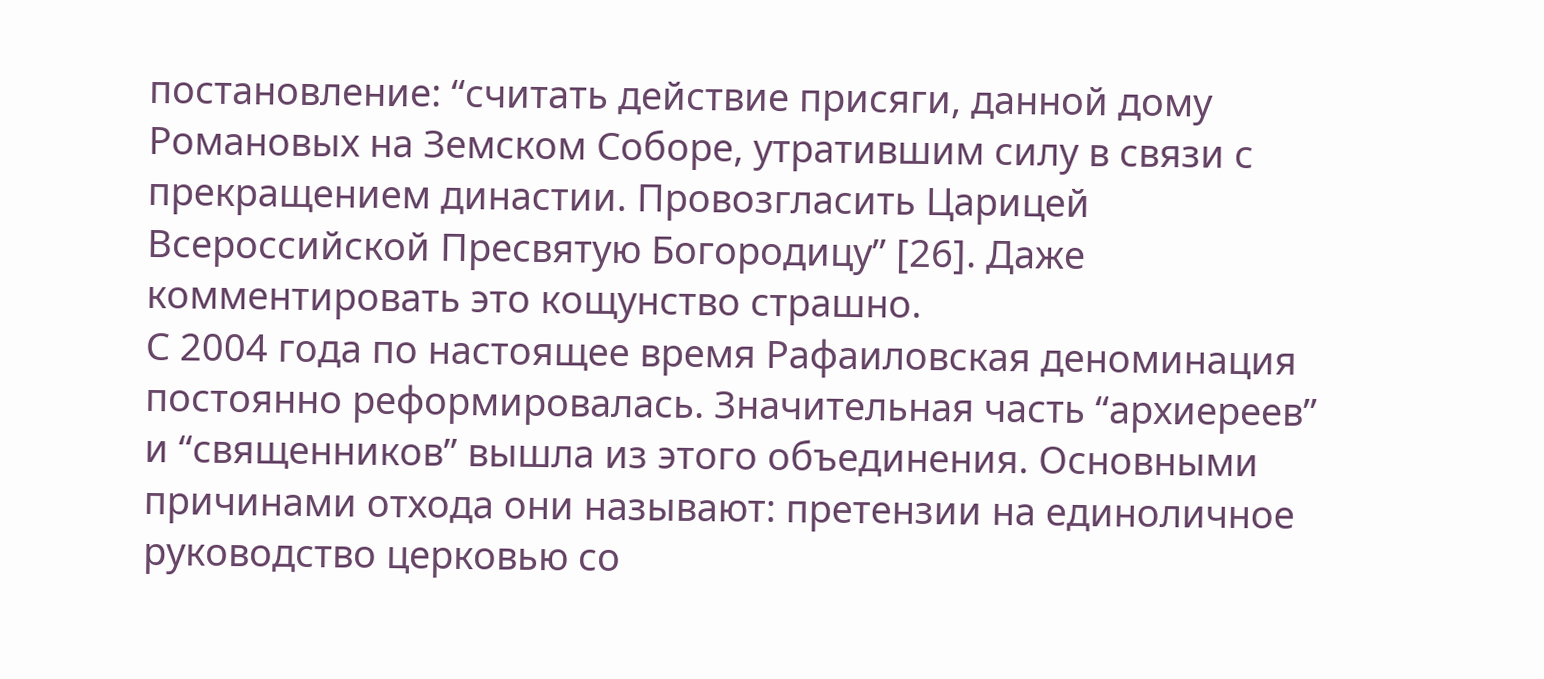постановление: “считать действие присяги, данной дому Романовых на Земском Соборе, утратившим силу в связи с прекращением династии. Провозгласить Царицей Всероссийской Пресвятую Богородицу” [26]. Даже комментировать это кощунство страшно.
С 2004 года по настоящее время Рафаиловская деноминация постоянно реформировалась. Значительная часть “архиереев” и “священников” вышла из этого объединения. Основными причинами отхода они называют: претензии на единоличное руководство церковью со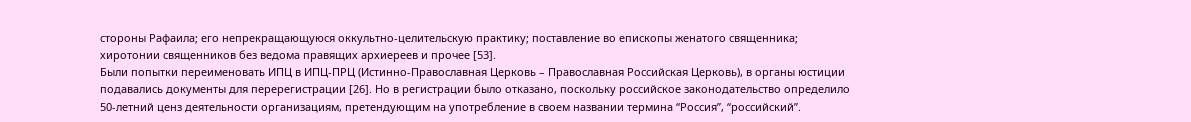стороны Рафаила; его непрекращающуюся оккультно-целительскую практику; поставление во епископы женатого священника; хиротонии священников без ведома правящих архиереев и прочее [53].
Были попытки переименовать ИПЦ в ИПЦ-ПРЦ (Истинно-Православная Церковь – Православная Российская Церковь), в органы юстиции подавались документы для перерегистрации [26]. Но в регистрации было отказано, поскольку российское законодательство определило 50-летний ценз деятельности организациям, претендующим на употребление в своем названии термина “Россия”, “российский”.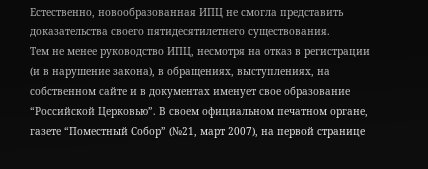Естественно, новообразованная ИПЦ не смогла представить доказательства своего пятидесятилетнего существования.
Тем не менее руководство ИПЦ, несмотря на отказ в регистрации (и в нарушение закона), в обращениях, выступлениях, на собственном сайте и в документах именует свое образование “Российской Церковью”. В своем официальном печатном органе, газете “Поместный Собор” (№21, март 2007), на первой странице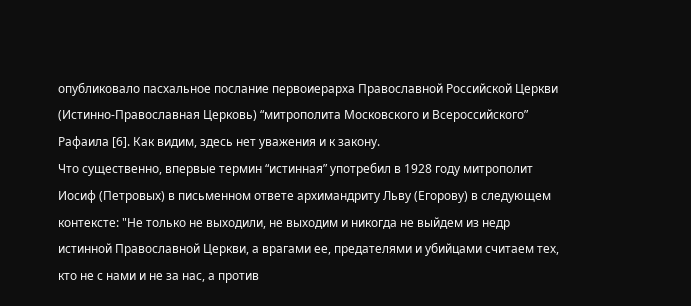опубликовало пасхальное послание первоиерарха Православной Российской Церкви (Истинно-Православная Церковь) “митрополита Московского и Всероссийского” Рафаила [6]. Как видим, здесь нет уважения и к закону.
Что существенно, впервые термин “истинная” употребил в 1928 году митрополит Иосиф (Петровых) в письменном ответе архимандриту Льву (Егорову) в следующем контексте: "Не только не выходили, не выходим и никогда не выйдем из недр истинной Православной Церкви, а врагами ее, предателями и убийцами считаем тех, кто не с нами и не за нас, а против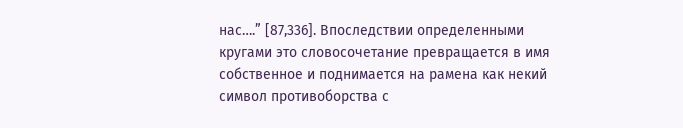нас….” [87,336]. Впоследствии определенными кругами это словосочетание превращается в имя собственное и поднимается на рамена как некий символ противоборства с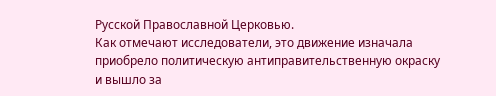Русской Православной Церковью.
Как отмечают исследователи, это движение изначала приобрело политическую антиправительственную окраску и вышло за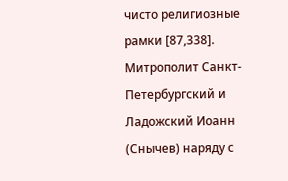чисто религиозные рамки [87,338].
Митрополит Санкт-Петербургский и Ладожский Иоанн (Снычев) наряду с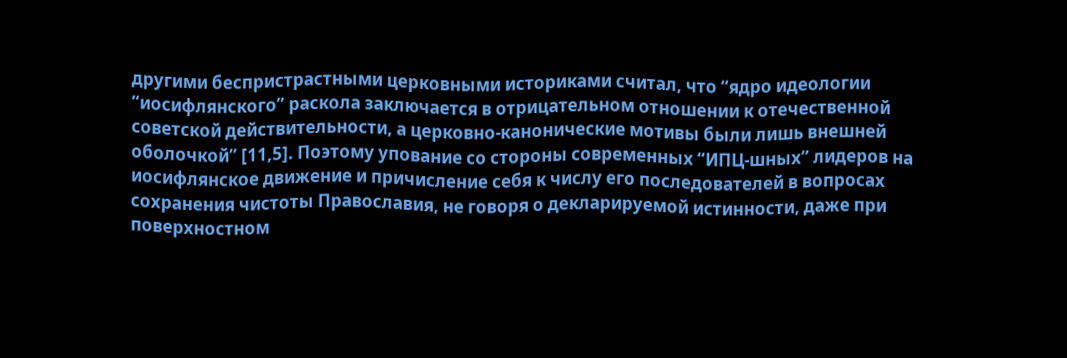другими беспристрастными церковными историками считал, что “ядро идеологии “иосифлянского” раскола заключается в отрицательном отношении к отечественной советской действительности, а церковно-канонические мотивы были лишь внешней оболочкой” [11,5]. Поэтому упование со стороны современных “ИПЦ-шных” лидеров на иосифлянское движение и причисление себя к числу его последователей в вопросах сохранения чистоты Православия, не говоря о декларируемой истинности, даже при поверхностном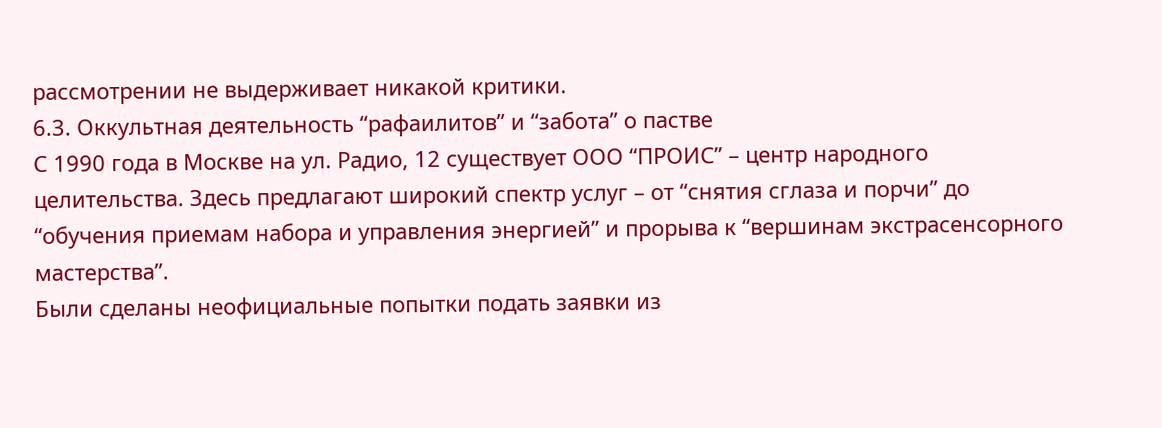рассмотрении не выдерживает никакой критики.
6.3. Оккультная деятельность “рафаилитов” и “забота” о пастве
С 1990 года в Москве на ул. Радио, 12 существует ООО “ПРОИС” – центр народного целительства. Здесь предлагают широкий спектр услуг – от “снятия сглаза и порчи” до “обучения приемам набора и управления энергией” и прорыва к “вершинам экстрасенсорного мастерства”.
Были сделаны неофициальные попытки подать заявки из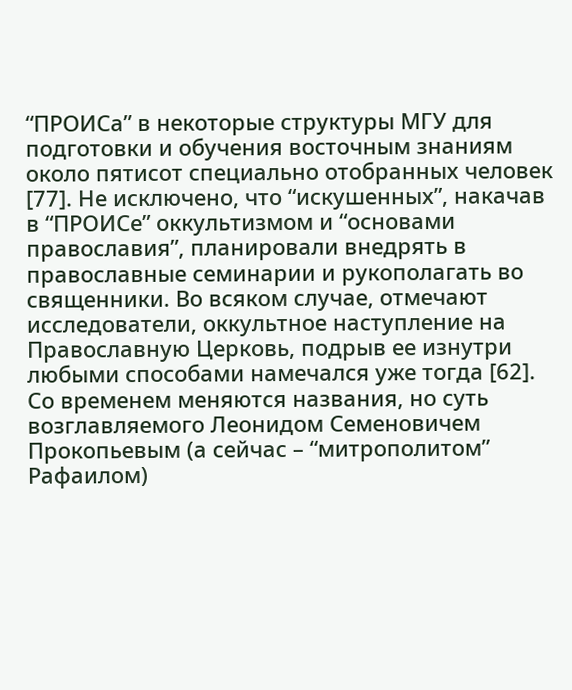“ПPOИСа” в некоторые структуры МГУ для подготовки и обучения восточным знаниям около пятисот специально отобранных человек [77]. Не исключено, что “искушенных”, накачав в “ПРОИСе” оккультизмом и “основами православия”, планировали внедрять в православные семинарии и рукополагать во священники. Во всяком случае, отмечают исследователи, оккультное наступление на Православную Церковь, подрыв ее изнутри любыми способами намечался уже тогда [62].
Со временем меняются названия, но суть возглавляемого Леонидом Семеновичем Прокопьевым (а сейчас – “митрополитом” Рафаилом)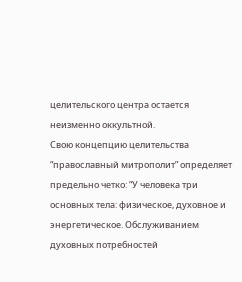целительского центра остается неизменно оккультной.
Свою концепцию целительства “православный митрополит” определяет предельно четко: “У человека три основных тела: физическое, духовное и энергетическое. Обслуживанием духовных потребностей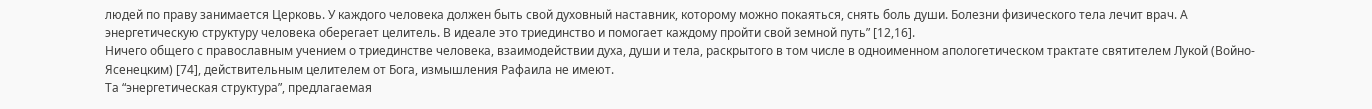людей по праву занимается Церковь. У каждого человека должен быть свой духовный наставник, которому можно покаяться, снять боль души. Болезни физического тела лечит врач. А энергетическую структуру человека оберегает целитель. В идеале это триединство и помогает каждому пройти свой земной путь” [12,16].
Ничего общего с православным учением о триединстве человека, взаимодействии духа, души и тела, раскрытого в том числе в одноименном апологетическом трактате святителем Лукой (Войно-Ясенецким) [74], действительным целителем от Бога, измышления Рафаила не имеют.
Та “энергетическая структура”, предлагаемая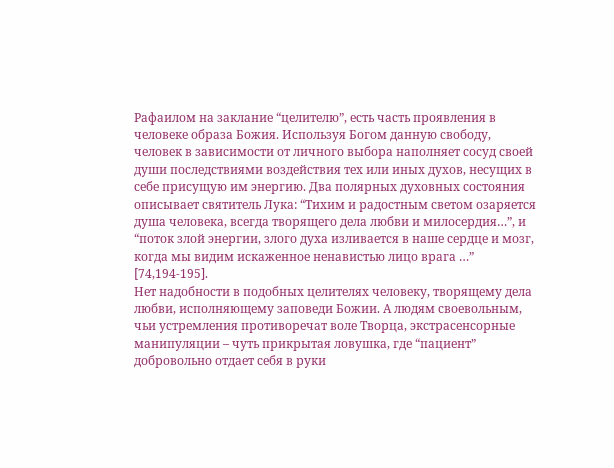Рафаилом на заклание “целителю”, есть часть проявления в человеке образа Божия. Используя Богом данную свободу, человек в зависимости от личного выбора наполняет сосуд своей души последствиями воздействия тех или иных духов, несущих в себе присущую им энергию. Два полярных духовных состояния описывает святитель Лука: “Тихим и радостным светом озаряется душа человека, всегда творящего дела любви и милосердия…”, и “поток злой энергии, злого духа изливается в наше сердце и мозг, когда мы видим искаженное ненавистью лицо врага …” [74,194-195].
Нет надобности в подобных целителях человеку, творящему дела любви, исполняющему заповеди Божии. А людям своевольным, чьи устремления противоречат воле Творца, экстрасенсорные манипуляции – чуть прикрытая ловушка, где “пациент” добровольно отдает себя в руки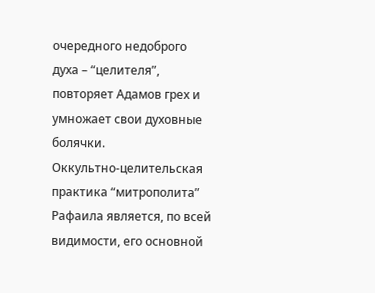очередного недоброго духа – “целителя”, повторяет Адамов грех и умножает свои духовные болячки.
Оккультно-целительская практика “митрополита” Рафаила является, по всей видимости, его основной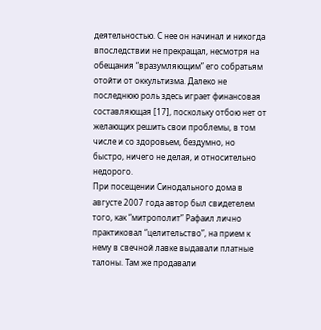деятельностью. С нее он начинал и никогда впоследствии не прекращал, несмотря на обещания “вразумляющим” его собратьям отойти от оккультизма. Далеко не последнюю роль здесь играет финансовая составляющая [17], поскольку отбою нет от желающих решить свои проблемы, в том числе и со здоровьем, бездумно, но быстро, ничего не делая, и относительно недорого.
При посещении Синодального дома в августе 2007 года автор был свидетелем того, как “митрополит” Рафаил лично практиковал “целительство”, на прием к нему в свечной лавке выдавали платные талоны. Там же продавали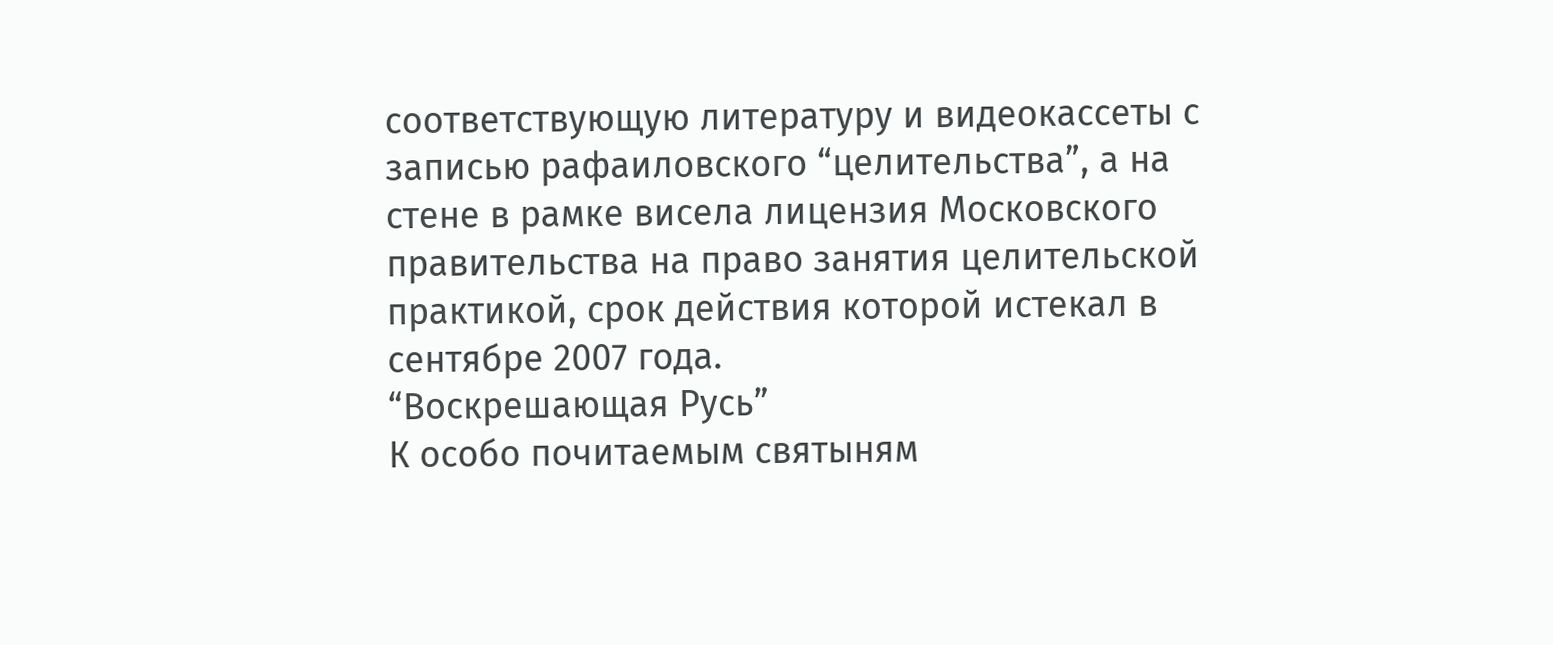соответствующую литературу и видеокассеты с записью рафаиловского “целительства”, а на стене в рамке висела лицензия Московского правительства на право занятия целительской практикой, срок действия которой истекал в сентябре 2007 года.
“Воскрешающая Русь”
К особо почитаемым святыням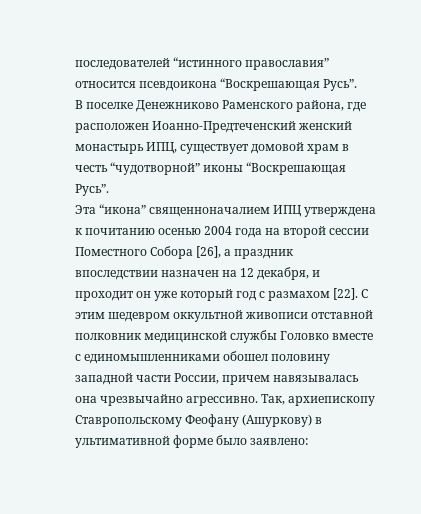последователей “истинного православия” относится псевдоикона “Воскрешающая Русь”.
В поселке Денежниково Раменского района, где расположен Иоанно-Предтеченский женский монастырь ИПЦ, существует домовой храм в честь “чудотворной” иконы “Воскрешающая Русь”.
Эта “икона” священноначалием ИПЦ утверждена к почитанию осенью 2004 года на второй сессии Поместного Собора [26], а праздник впоследствии назначен на 12 декабря, и проходит он уже который год с размахом [22]. С этим шедевром оккультной живописи отставной полковник медицинской службы Головко вместе с единомышленниками обошел половину западной части России, причем навязывалась она чрезвычайно агрессивно. Так, архиепископу Ставропольскому Феофану (Ашуркову) в ультимативной форме было заявлено: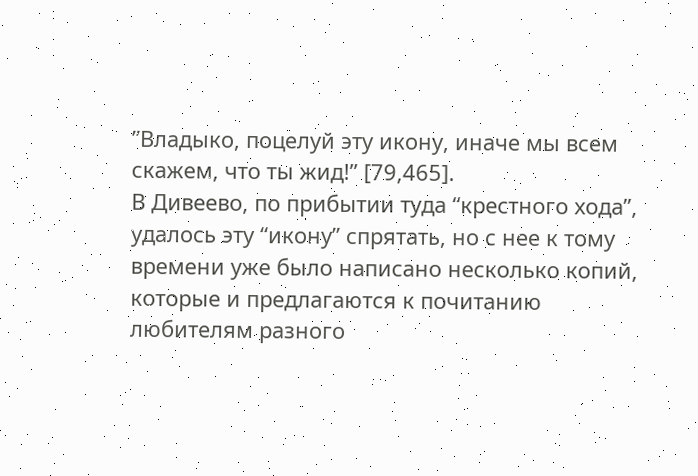”Владыко, поцелуй эту икону, иначе мы всем скажем, что ты жид!” [79,465].
В Дивеево, по прибытии туда “крестного хода”, удалось эту “икону” спрятать, но с нее к тому времени уже было написано несколько копий, которые и предлагаются к почитанию любителям разного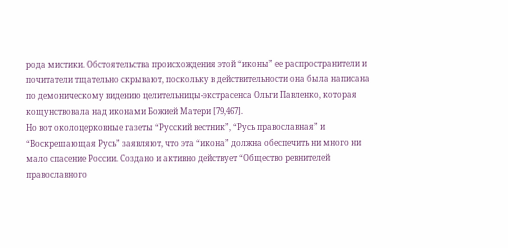рода мистики. Обстоятельства происхождения этой “иконы” ее распространители и почитатели тщательно скрывают, поскольку в действительности она была написана по демоническому видению целительницы-экстрасенса Ольги Павленко, которая кощунствовала над иконами Божией Матери [79,467].
Но вот околоцерковные газеты “Русский вестник”, “Русь православная” и “Воскрешающая Русь” заявляют, что эта “икона” должна обеспечить ни много ни мало спасение России. Создано и активно действует “Общество ревнителей православного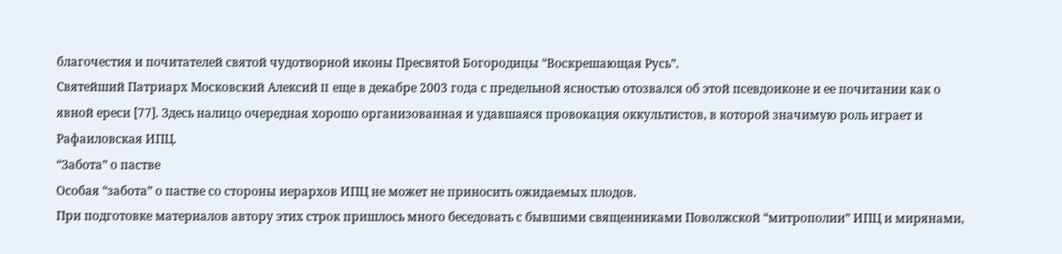благочестия и почитателей святой чудотворной иконы Пресвятой Богородицы “Воскрешающая Русь”.
Святейший Патриарх Московский Алексий II еще в декабре 2003 года с предельной ясностью отозвался об этой псевдоиконе и ее почитании как о явной ереси [77]. Здесь налицо очередная хорошо организованная и удавшаяся провокация оккультистов, в которой значимую роль играет и Рафаиловская ИПЦ.
“Забота” о пастве
Особая “забота” о пастве со стороны иерархов ИПЦ не может не приносить ожидаемых плодов.
При подготовке материалов автору этих строк пришлось много беседовать с бывшими священниками Поволжской “митрополии” ИПЦ и мирянами,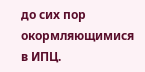до сих пор окормляющимися в ИПЦ.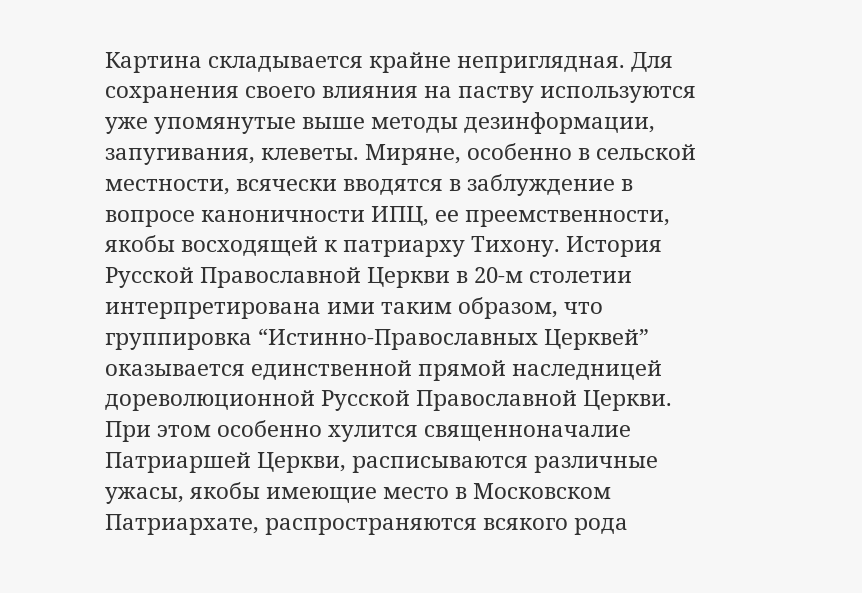Картина складывается крайне неприглядная. Для сохранения своего влияния на паству используются уже упомянутые выше методы дезинформации, запугивания, клеветы. Миряне, особенно в сельской местности, всячески вводятся в заблуждение в вопросе каноничности ИПЦ, ее преемственности, якобы восходящей к патриарху Тихону. История Русской Православной Церкви в 20-м столетии интерпретирована ими таким образом, что группировка “Истинно-Православных Церквей” оказывается единственной прямой наследницей дореволюционной Русской Православной Церкви. При этом особенно хулится священноначалие Патриаршей Церкви, расписываются различные ужасы, якобы имеющие место в Московском Патриархате, распространяются всякого рода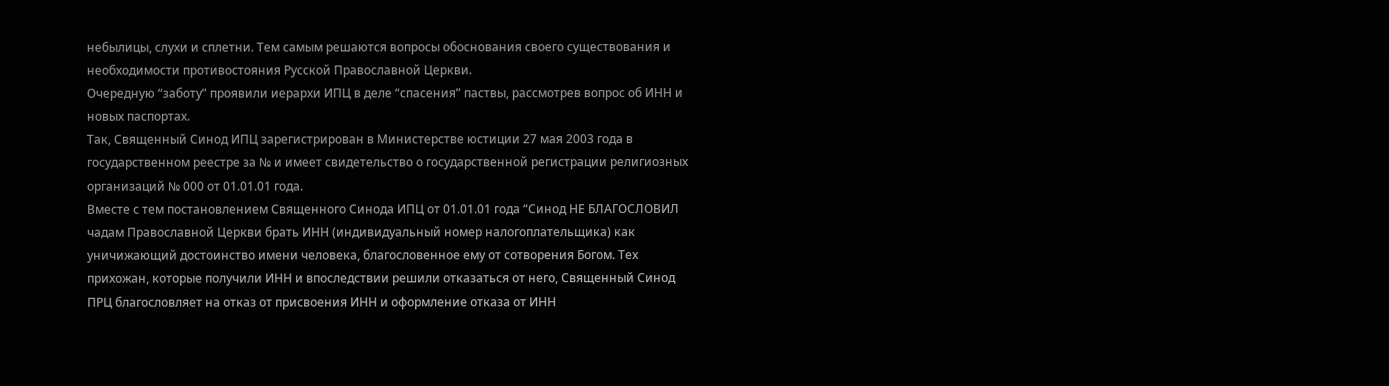небылицы, слухи и сплетни. Тем самым решаются вопросы обоснования своего существования и необходимости противостояния Русской Православной Церкви.
Очередную “заботу” проявили иерархи ИПЦ в деле “спасения” паствы, рассмотрев вопрос об ИНН и новых паспортах.
Так, Священный Синод ИПЦ зарегистрирован в Министерстве юстиции 27 мая 2003 года в государственном реестре за № и имеет свидетельство о государственной регистрации религиозных организаций № 000 от 01.01.01 года.
Вместе с тем постановлением Священного Синода ИПЦ от 01.01.01 года “Синод НЕ БЛАГОСЛОВИЛ чадам Православной Церкви брать ИНН (индивидуальный номер налогоплательщика) как уничижающий достоинство имени человека, благословенное ему от сотворения Богом. Тех прихожан, которые получили ИНН и впоследствии решили отказаться от него, Священный Синод ПРЦ благословляет на отказ от присвоения ИНН и оформление отказа от ИНН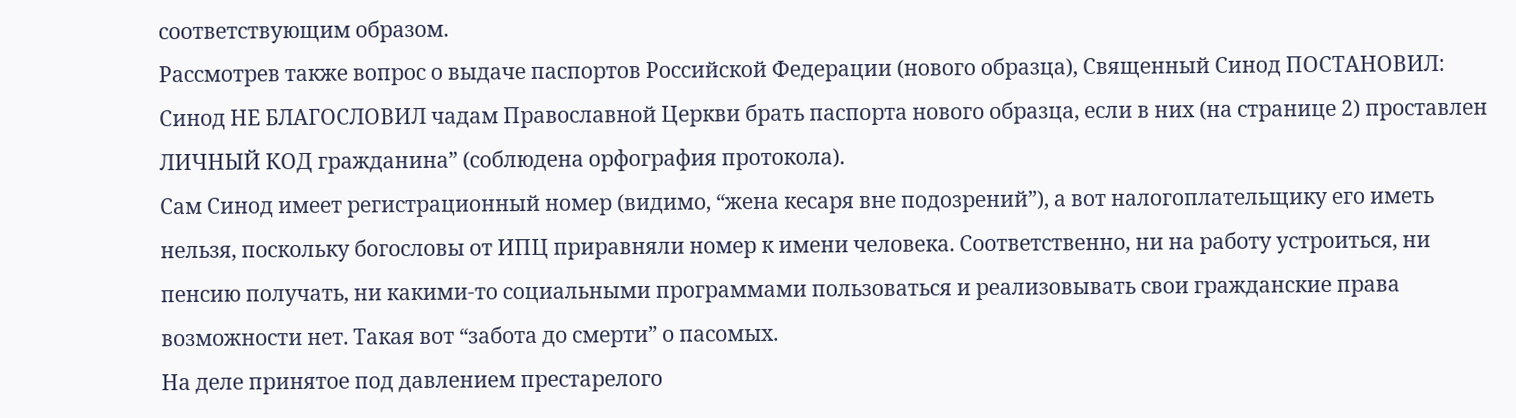соответствующим образом.
Рассмотрев также вопрос о выдаче паспортов Российской Федерации (нового образца), Священный Синод ПОСТАНОВИЛ:
Синод НЕ БЛАГОСЛОВИЛ чадам Православной Церкви брать паспорта нового образца, если в них (на странице 2) проставлен ЛИЧНЫЙ КОД гражданина” (соблюдена орфография протокола).
Сам Синод имеет регистрационный номер (видимо, “жена кесаря вне подозрений”), а вот налогоплательщику его иметь нельзя, поскольку богословы от ИПЦ приравняли номер к имени человека. Соответственно, ни на работу устроиться, ни пенсию получать, ни какими-то социальными программами пользоваться и реализовывать свои гражданские права возможности нет. Такая вот “забота до смерти” о пасомых.
На деле принятое под давлением престарелого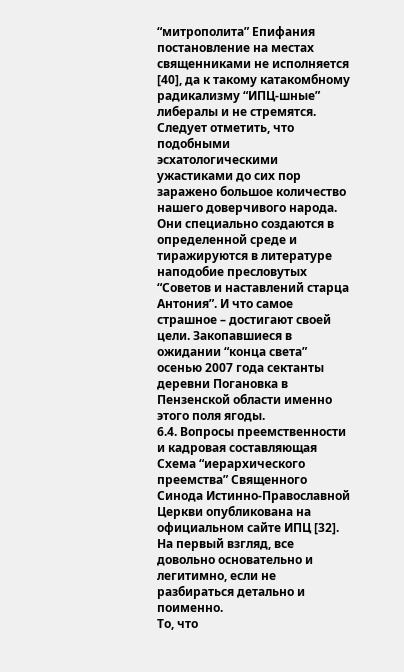“митрополита” Епифания постановление на местах священниками не исполняется [40], да к такому катакомбному радикализму “ИПЦ-шные” либералы и не стремятся.
Следует отметить, что подобными эсхатологическими ужастиками до сих пор заражено большое количество нашего доверчивого народа. Они специально создаются в определенной среде и тиражируются в литературе наподобие пресловутых “Советов и наставлений старца Антония”. И что самое страшное – достигают своей цели. Закопавшиеся в ожидании “конца света” осенью 2007 года сектанты деревни Погановка в Пензенской области именно этого поля ягоды.
6.4. Вопросы преемственности и кадровая составляющая
Схема “иерархического преемства” Священного Синода Истинно-Православной Церкви опубликована на официальном сайте ИПЦ [32]. На первый взгляд, все довольно основательно и легитимно, если не разбираться детально и поименно.
То, что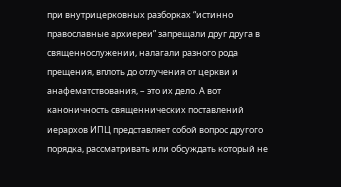при внутрицерковных разборках “истинно православные архиереи” запрещали друг друга в священнослужении, налагали разного рода прещения, вплоть до отлучения от церкви и анафематствования, – это их дело. А вот каноничность священнических поставлений иерархов ИПЦ представляет собой вопрос другого порядка, рассматривать или обсуждать который не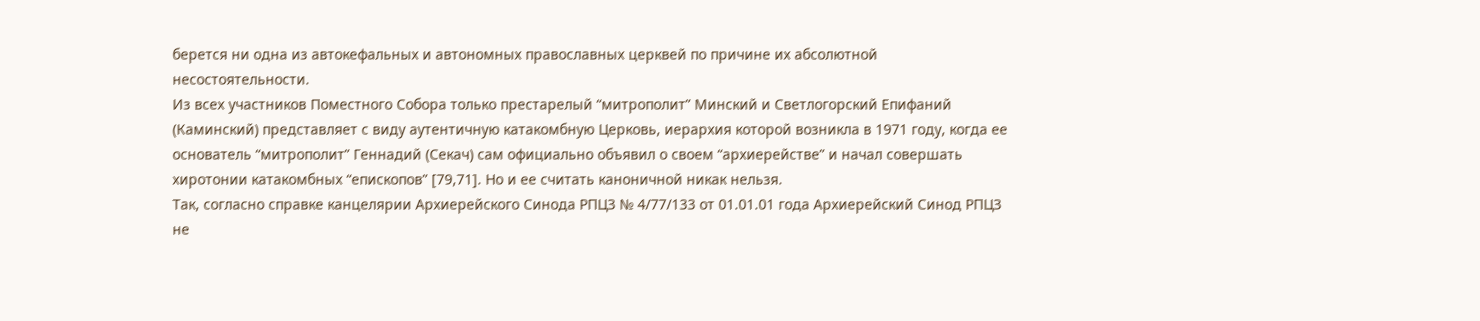берется ни одна из автокефальных и автономных православных церквей по причине их абсолютной несостоятельности.
Из всех участников Поместного Собора только престарелый “митрополит” Минский и Светлогорский Епифаний (Каминский) представляет с виду аутентичную катакомбную Церковь, иерархия которой возникла в 1971 году, когда ее основатель “митрополит” Геннадий (Секач) сам официально объявил о своем “архиерействе” и начал совершать хиротонии катакомбных “епископов” [79,71]. Но и ее считать каноничной никак нельзя.
Так, согласно справке канцелярии Архиерейского Синода РПЦЗ № 4/77/133 от 01.01.01 года Архиерейский Синод РПЦЗ не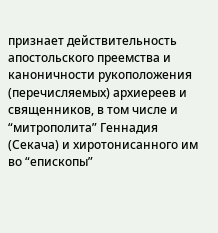признает действительность апостольского преемства и каноничности рукоположения (перечисляемых) архиереев и священников, в том числе и “митрополита” Геннадия (Секача) и хиротонисанного им во “епископы”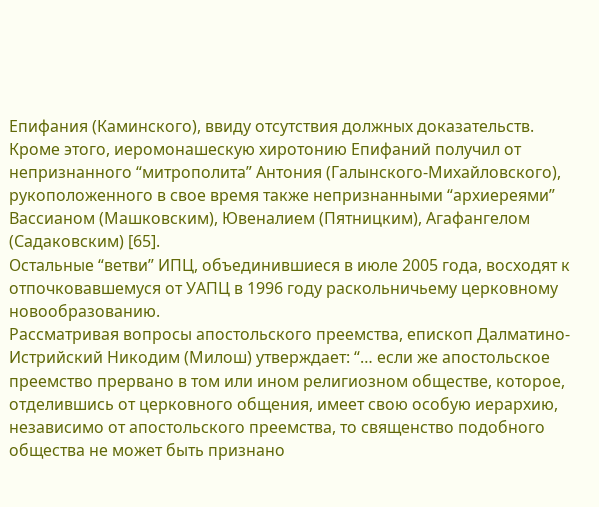Епифания (Каминского), ввиду отсутствия должных доказательств. Кроме этого, иеромонашескую хиротонию Епифаний получил от непризнанного “митрополита” Антония (Галынского-Михайловского), рукоположенного в свое время также непризнанными “архиереями” Вассианом (Машковским), Ювеналием (Пятницким), Агафангелом (Садаковским) [65].
Остальные “ветви” ИПЦ, объединившиеся в июле 2005 года, восходят к отпочковавшемуся от УАПЦ в 1996 году раскольничьему церковному новообразованию.
Рассматривая вопросы апостольского преемства, епископ Далматино-Истрийский Никодим (Милош) утверждает: “… если же апостольское преемство прервано в том или ином религиозном обществе, которое, отделившись от церковного общения, имеет свою особую иерархию, независимо от апостольского преемства, то священство подобного общества не может быть признано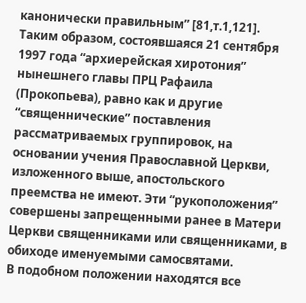канонически правильным” [81,т.1,121].
Таким образом, состоявшаяся 21 сентября 1997 года “архиерейская хиротония” нынешнего главы ПРЦ Рафаила (Прокопьева), равно как и другие “священнические” поставления рассматриваемых группировок, на основании учения Православной Церкви, изложенного выше, апостольского преемства не имеют. Эти “рукоположения” совершены запрещенными ранее в Матери Церкви священниками или священниками, в обиходе именуемыми самосвятами.
В подобном положении находятся все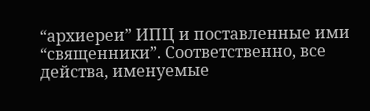“архиереи” ИПЦ и поставленные ими “священники”. Соответственно, все действа, именуемые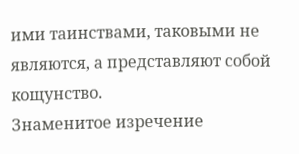ими таинствами, таковыми не являются, а представляют собой кощунство.
Знаменитое изречение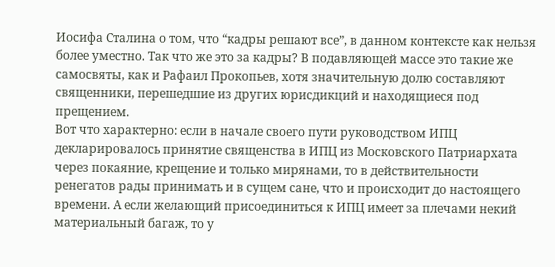Иосифа Сталина о том, что “кадры решают все”, в данном контексте как нельзя более уместно. Так что же это за кадры? В подавляющей массе это такие же самосвяты, как и Рафаил Прокопьев, хотя значительную долю составляют священники, перешедшие из других юрисдикций и находящиеся под прещением.
Вот что характерно: если в начале своего пути руководством ИПЦ декларировалось принятие священства в ИПЦ из Московского Патриархата через покаяние, крещение и только мирянами, то в действительности ренегатов рады принимать и в сущем сане, что и происходит до настоящего времени. А если желающий присоединиться к ИПЦ имеет за плечами некий материальный багаж, то у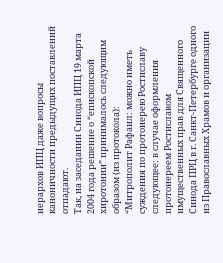иерархов ИПЦ даже вопросы каноничности предыдущих поставлений отпадают.
Так, на заседании Синода ИПЦ 19 марта 2004 года решение о “епископской хиротонии” принималось следующим образом (из протокола):
“Митрополит Рафаил: можно иметь суждения по протоиерею Ростиславу следующее: в случае оформления протоиереем Ростиславом имущественных прав для Священного Синода ПРЦ в г. Санкт-Петербурге одного из Православных Храмов и организации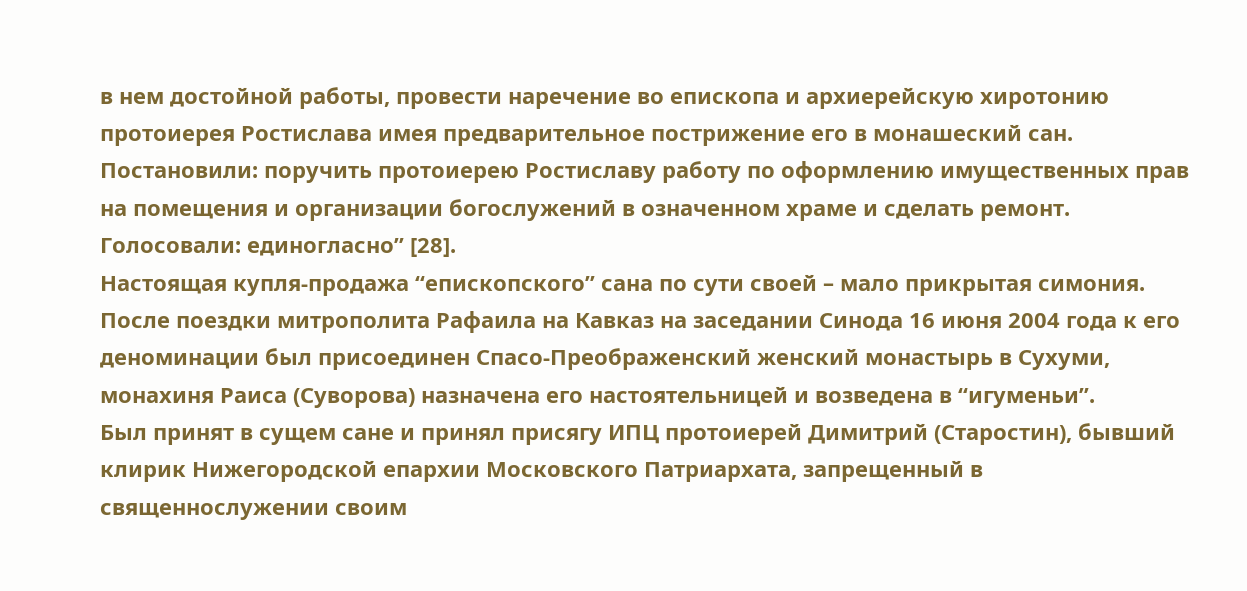в нем достойной работы, провести наречение во епископа и архиерейскую хиротонию протоиерея Ростислава имея предварительное пострижение его в монашеский сан.
Постановили: поручить протоиерею Ростиславу работу по оформлению имущественных прав на помещения и организации богослужений в означенном храме и сделать ремонт.
Голосовали: единогласно” [28].
Настоящая купля-продажа “епископского” сана по сути своей – мало прикрытая симония.
После поездки митрополита Рафаила на Кавказ на заседании Синода 16 июня 2004 года к его деноминации был присоединен Спасо-Преображенский женский монастырь в Сухуми, монахиня Раиса (Суворова) назначена его настоятельницей и возведена в “игуменьи”.
Был принят в сущем сане и принял присягу ИПЦ протоиерей Димитрий (Старостин), бывший клирик Нижегородской епархии Московского Патриархата, запрещенный в священнослужении своим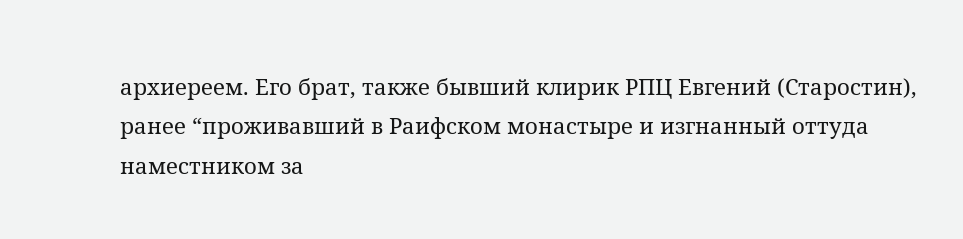архиереем. Его брат, также бывший клирик РПЦ Евгений (Старостин), ранее “проживавший в Раифском монастыре и изгнанный оттуда наместником за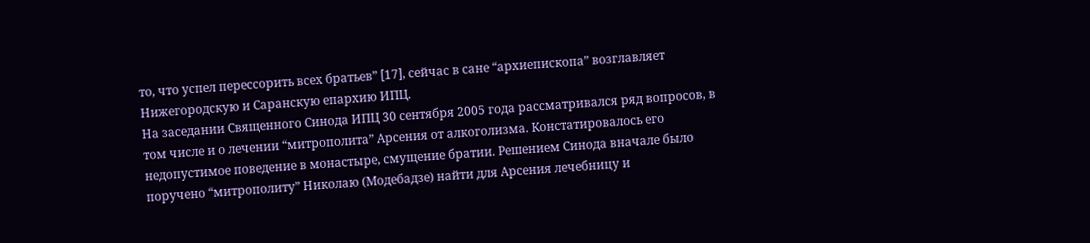то, что успел перессорить всех братьев” [17], сейчас в сане “архиепископа” возглавляет Нижегородскую и Саранскую епархию ИПЦ.
На заседании Священного Синода ИПЦ 30 сентября 2005 года рассматривался ряд вопросов, в том числе и о лечении “митрополита” Арсения от алкоголизма. Констатировалось его недопустимое поведение в монастыре, смущение братии. Решением Синода вначале было поручено “митрополиту” Николаю (Модебадзе) найти для Арсения лечебницу и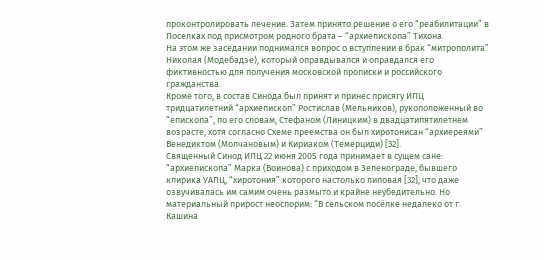проконтролировать лечение. Затем принято решение о его “реабилитации” в Поселках под присмотром родного брата – “архиепископа” Тихона.
На этом же заседании поднимался вопрос о вступлении в брак “митрополита” Николая (Модебадзе), который оправдывался и оправдался его фиктивностью для получения московской прописки и российского гражданства.
Кроме того, в состав Синода был принят и принес присягу ИПЦ тридцатилетний “архиепископ” Ростислав (Мельников), рукоположенный во “епископа”, по его словам, Стефаном (Линицким) в двадцатипятилетнем возрасте, хотя согласно Схеме преемства он был хиротонисан “архиереями” Венедиктом (Молчановым) и Кириаком (Темерциди) [32].
Священный Синод ИПЦ 22 июня 2005 года принимает в сущем сане: “архиепископа” Марка (Воинова) с приходом в Зеленограде, бывшего клирика УАПЦ, “хиротония” которого настолько липовая [32], что даже озвучивалась им самим очень размыто и крайне неубедительно. Но материальный прирост неоспорим: “В сельском посёлке недалеко от г. Кашина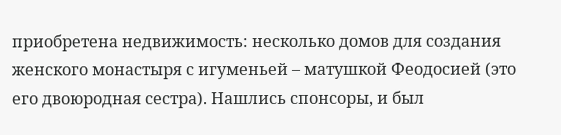приобретена недвижимость: несколько домов для создания женского монастыря с игуменьей – матушкой Феодосией (это его двоюродная сестра). Нашлись спонсоры, и был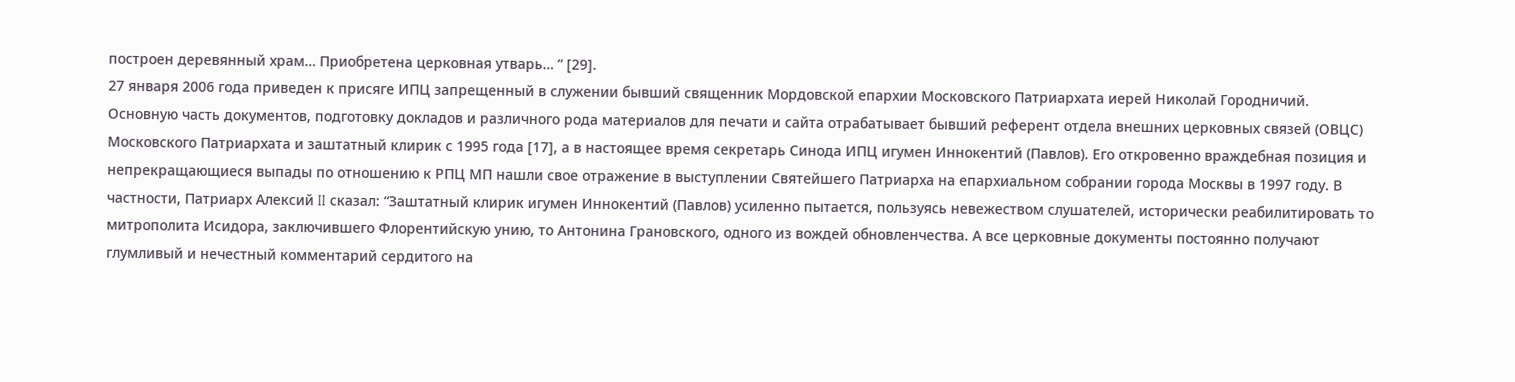построен деревянный храм… Приобретена церковная утварь… ” [29].
27 января 2006 года приведен к присяге ИПЦ запрещенный в служении бывший священник Мордовской епархии Московского Патриархата иерей Николай Городничий.
Основную часть документов, подготовку докладов и различного рода материалов для печати и сайта отрабатывает бывший референт отдела внешних церковных связей (ОВЦС) Московского Патриархата и заштатный клирик с 1995 года [17], а в настоящее время секретарь Синода ИПЦ игумен Иннокентий (Павлов). Его откровенно враждебная позиция и непрекращающиеся выпады по отношению к РПЦ МП нашли свое отражение в выступлении Святейшего Патриарха на епархиальном собрании города Москвы в 1997 году. В частности, Патриарх Алексий II сказал: “Заштатный клирик игумен Иннокентий (Павлов) усиленно пытается, пользуясь невежеством слушателей, исторически реабилитировать то митрополита Исидора, заключившего Флорентийскую унию, то Антонина Грановского, одного из вождей обновленчества. А все церковные документы постоянно получают глумливый и нечестный комментарий сердитого на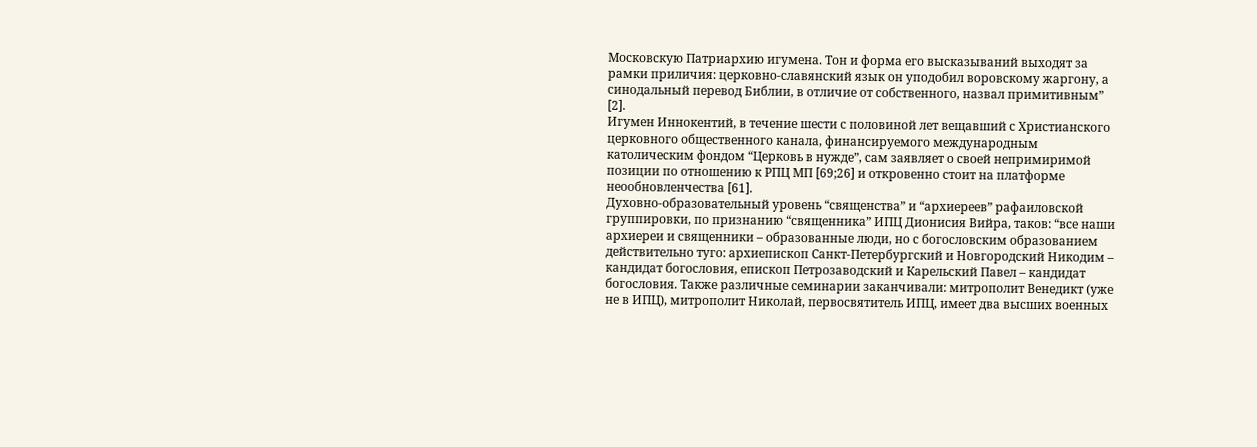Московскую Патриархию игумена. Тон и форма его высказываний выходят за рамки приличия: церковно-славянский язык он уподобил воровскому жаргону, а синодальный перевод Библии, в отличие от собственного, назвал примитивным” [2].
Игумен Иннокентий, в течение шести с половиной лет вещавший с Христианского церковного общественного канала, финансируемого международным католическим фондом “Церковь в нужде”, сам заявляет о своей непримиримой позиции по отношению к РПЦ МП [69;26] и откровенно стоит на платформе неообновленчества [61].
Духовно-образовательный уровень “священства” и “архиереев” рафаиловской группировки, по признанию “священника” ИПЦ Дионисия Вийра, таков: “все наши архиереи и священники – образованные люди, но с богословским образованием действительно туго: архиепископ Санкт-Петербургский и Новгородский Никодим – кандидат богословия, епископ Петрозаводский и Карельский Павел – кандидат богословия. Также различные семинарии заканчивали: митрополит Венедикт (уже не в ИПЦ), митрополит Николай, первосвятитель ИПЦ, имеет два высших военных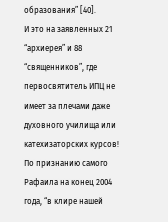образования” [40].
И это на заявленных 21 “архиерея” и 88 “священников”, где первосвятитель ИПЦ не имеет за плечами даже духовного училища или катехизаторских курсов!
По признанию самого Рафаила на конец 2004 года, “в клире нашей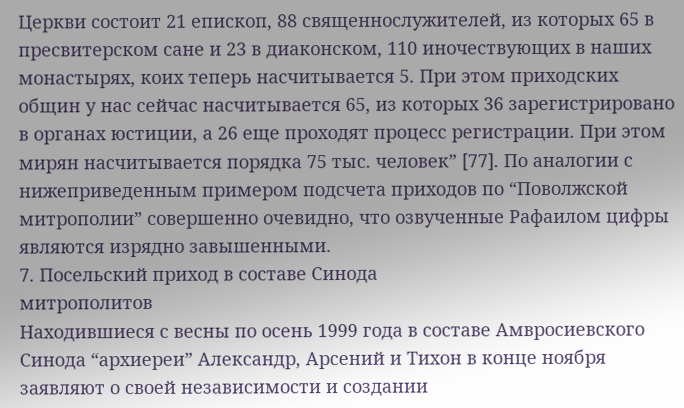Церкви состоит 21 епископ, 88 священнослужителей, из которых 65 в пресвитерском сане и 23 в диаконском, 110 иночествующих в наших монастырях, коих теперь насчитывается 5. При этом приходских общин у нас сейчас насчитывается 65, из которых 36 зарегистрировано в органах юстиции, а 26 еще проходят процесс регистрации. При этом мирян насчитывается порядка 75 тыс. человек” [77]. По аналогии с нижеприведенным примером подсчета приходов по “Поволжской митрополии” совершенно очевидно, что озвученные Рафаилом цифры являются изрядно завышенными.
7. Посельский приход в составе Синода
митрополитов
Находившиеся с весны по осень 1999 года в составе Амвросиевского Синода “архиереи” Александр, Арсений и Тихон в конце ноября заявляют о своей независимости и создании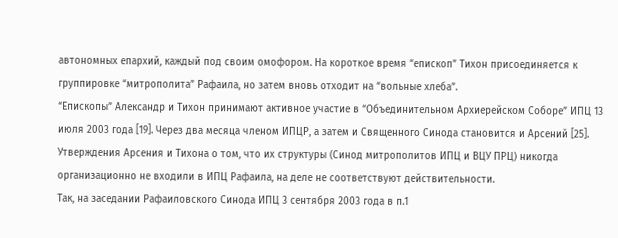автономных епархий, каждый под своим омофором. На короткое время “епископ” Тихон присоединяется к группировке “митрополита” Рафаила, но затем вновь отходит на “вольные хлеба”.
“Епископы” Александр и Тихон принимают активное участие в “Объединительном Архиерейском Соборе” ИПЦ 13 июля 2003 года [19]. Через два месяца членом ИПЦР, а затем и Священного Синода становится и Арсений [25].
Утверждения Арсения и Тихона о том, что их структуры (Синод митрополитов ИПЦ и ВЦУ ПРЦ) никогда организационно не входили в ИПЦ Рафаила, на деле не соответствуют действительности.
Так, на заседании Рафаиловского Синода ИПЦ 3 сентября 2003 года в п.1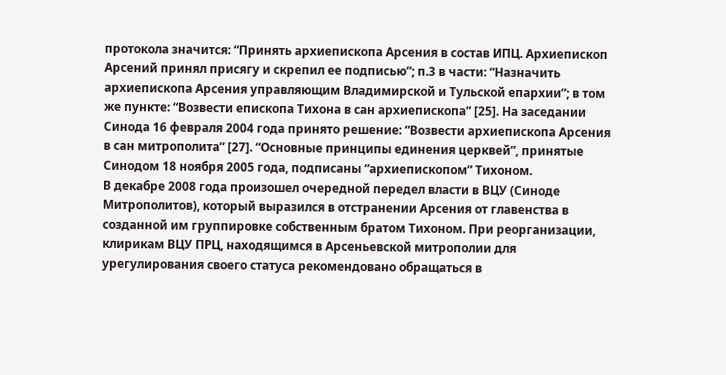протокола значится: “Принять архиепископа Арсения в состав ИПЦ. Архиепископ Арсений принял присягу и скрепил ее подписью”; п.3 в части: “Назначить архиепископа Арсения управляющим Владимирской и Тульской епархии”; в том же пункте: “Возвести епископа Тихона в сан архиепископа” [25]. На заседании Синода 16 февраля 2004 года принято решение: “Возвести архиепископа Арсения в сан митрополита” [27]. “Основные принципы единения церквей”, принятые Синодом 18 ноября 2005 года, подписаны “архиепископом” Тихоном.
В декабре 2008 года произошел очередной передел власти в ВЦУ (Синоде Митрополитов), который выразился в отстранении Арсения от главенства в созданной им группировке собственным братом Тихоном. При реорганизации, клирикам ВЦУ ПРЦ, находящимся в Арсеньевской митрополии для урегулирования своего статуса рекомендовано обращаться в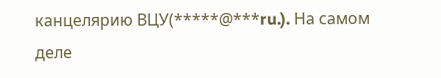канцелярию ВЦУ(*****@***ru.). На самом деле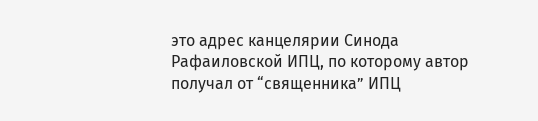это адрес канцелярии Синода Рафаиловской ИПЦ, по которому автор получал от “священника” ИПЦ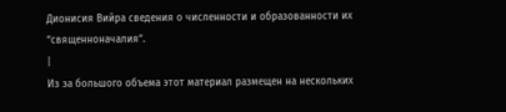Дионисия Вийра сведения о численности и образованности их “священноначалия”.
|
Из за большого объема этот материал размещен на нескольких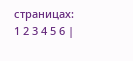страницах:
1 2 3 4 5 6 |